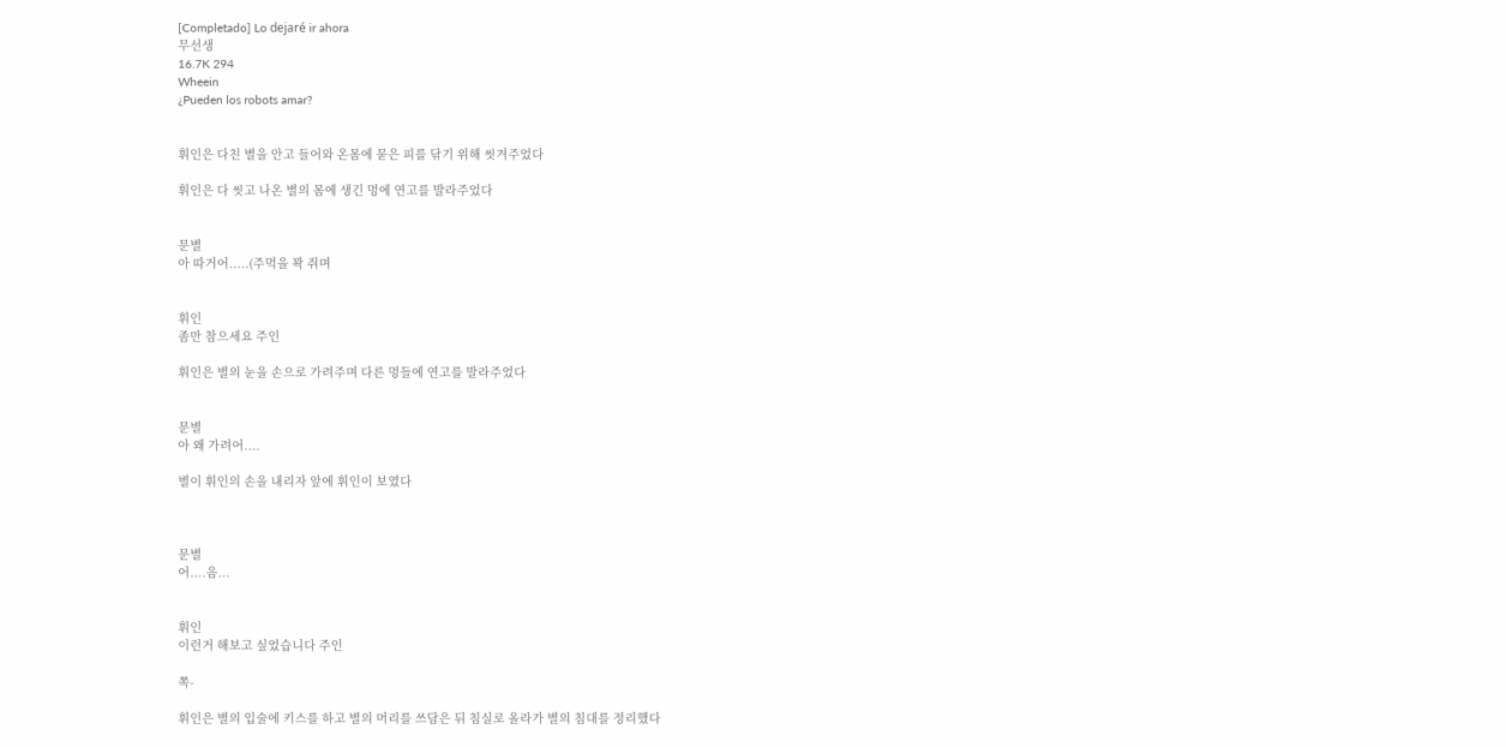[Completado] Lo dejaré ir ahora
무선생
16.7K 294
Wheein
¿Pueden los robots amar?


휘인은 다친 별을 안고 들어와 온몸에 묻은 피를 닦기 위해 씻겨주었다

휘인은 다 씻고 나온 별의 몸에 생긴 멍에 연고를 발라주었다


문별
아 따거어.....(주먹을 꽉 쥐며


휘인
좀만 참으세요 주인

휘인은 별의 눈을 손으로 가려주며 다른 멍들에 연고를 발라주었다


문별
아 왜 가려어....

별이 휘인의 손을 내리자 앞에 휘인이 보였다



문별
어....음...


휘인
이런거 해보고 싶었습니다 주인

쪽-

휘인은 별의 입술에 키스를 하고 별의 머리를 쓰담은 뒤 침실로 올라가 별의 침대를 정리했다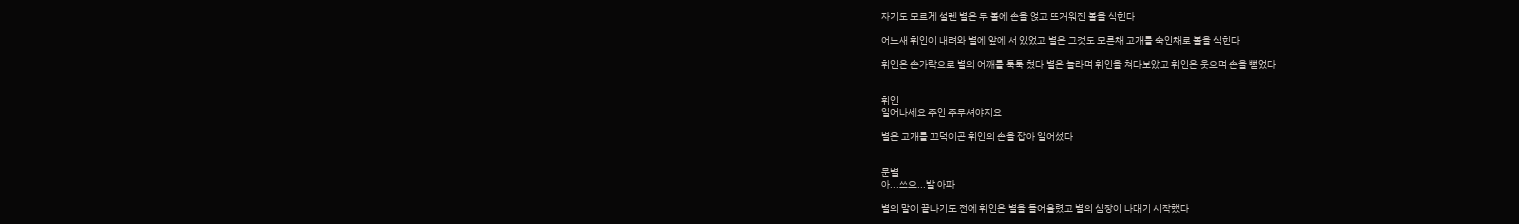자기도 모르게 설렌 별은 두 볼에 손을 얹고 뜨거워진 볼을 식힌다

어느새 휘인이 내려와 별에 앞에 서 있었고 별은 그것도 모른채 고개를 숙인채로 볼을 식힌다

휘인은 손가락으로 별의 어깨를 툭툭 쳤다 별은 놀라며 휘인을 쳐다보았고 휘인은 웃으며 손을 뻗었다


휘인
일어나세요 주인 주무셔야지요

별은 고개를 끄덕이곤 휘인의 손을 잡아 일어섰다


문별
아...쓰으...발 아파

별의 말이 끝나기도 전에 휘인은 별을 들어올렸고 별의 심장이 나대기 시작했다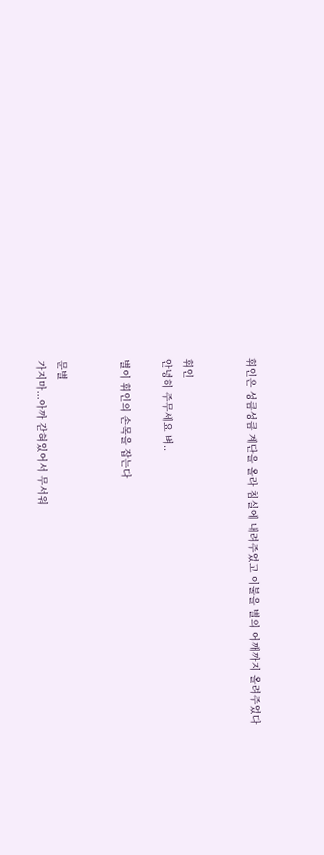휘인은 성큼성큼 계단을 올라 침실에 내려주었고 이불을 별의 어깨까지 올려주었다


휘인
안녕히 주무세요 벼..

별이 휘인의 손목을 잡는다


문별
가지마...아까 갇혀있어서 무서워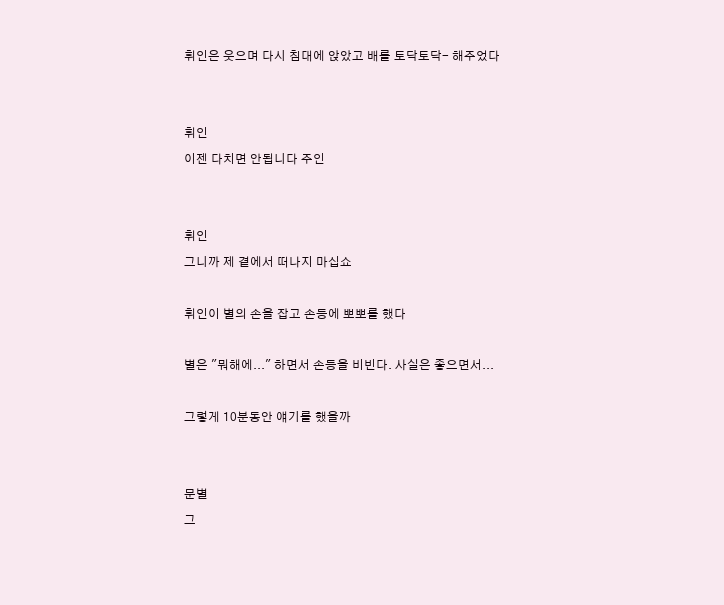휘인은 웃으며 다시 침대에 앉았고 배를 토닥토닥- 해주었다


휘인
이젠 다치면 안됩니다 주인


휘인
그니까 제 곁에서 떠나지 마십쇼

휘인이 별의 손을 잡고 손등에 뽀뽀를 했다

별은 "뭐해에..." 하면서 손등을 비빈다. 사실은 좋으면서...

그렇게 10분동안 얘기를 했을까


문별
그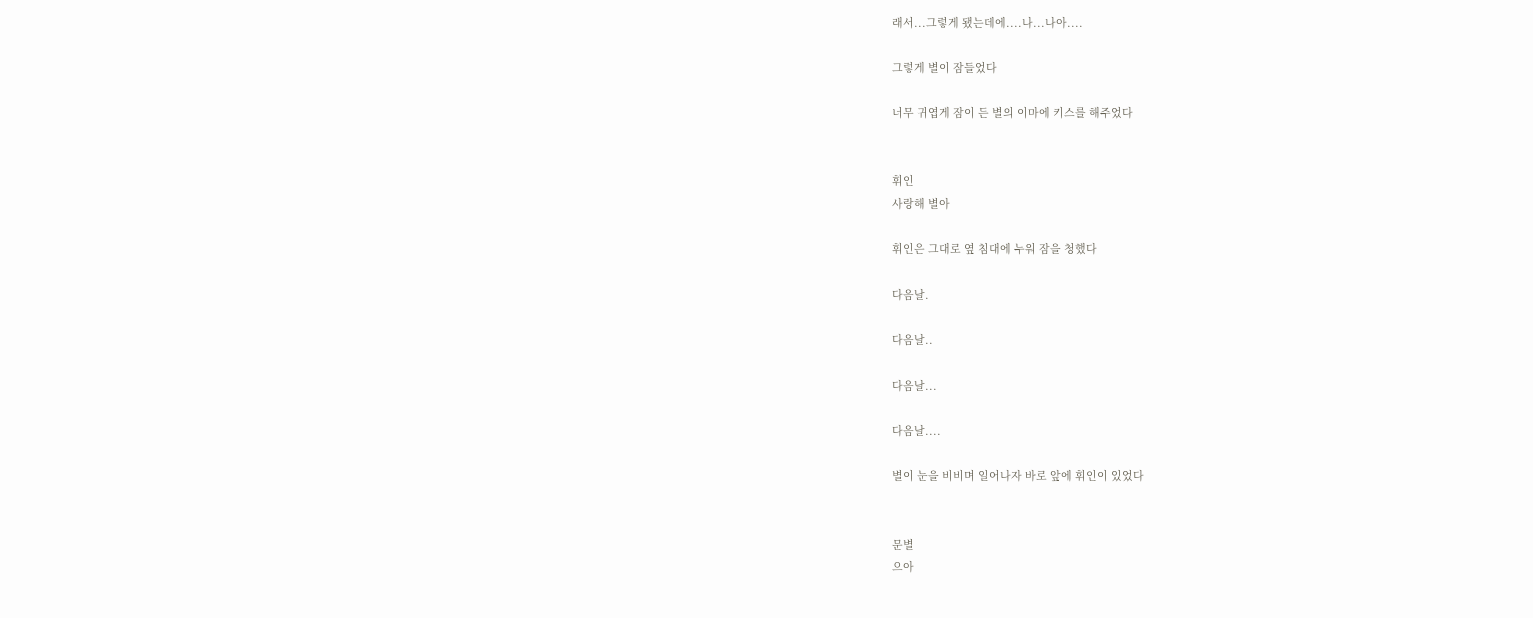래서...그렇게 됐는데에....나...나아....

그렇게 별이 잠들었다

너무 귀엽게 잠이 든 별의 이마에 키스를 해주었다


휘인
사랑해 별아

휘인은 그대로 옆 침대에 누워 잠을 청했다

다음날.

다음날..

다음날...

다음날....

별이 눈을 비비며 일어나자 바로 앞에 휘인이 있었다


문별
으아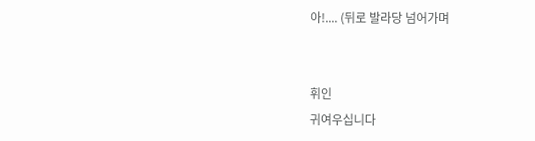아!.... (뒤로 발라당 넘어가며


휘인
귀여우십니다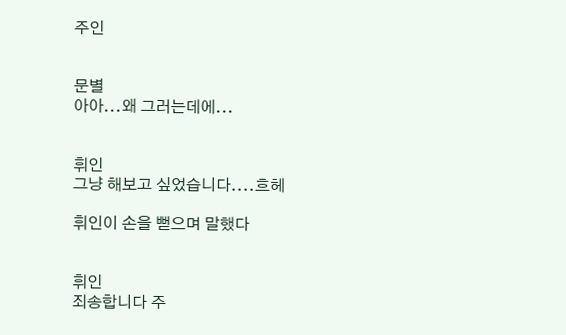주인


문별
아아...왜 그러는데에...


휘인
그냥 해보고 싶었습니다....흐헤

휘인이 손을 뻗으며 말했다


휘인
죄송합니다 주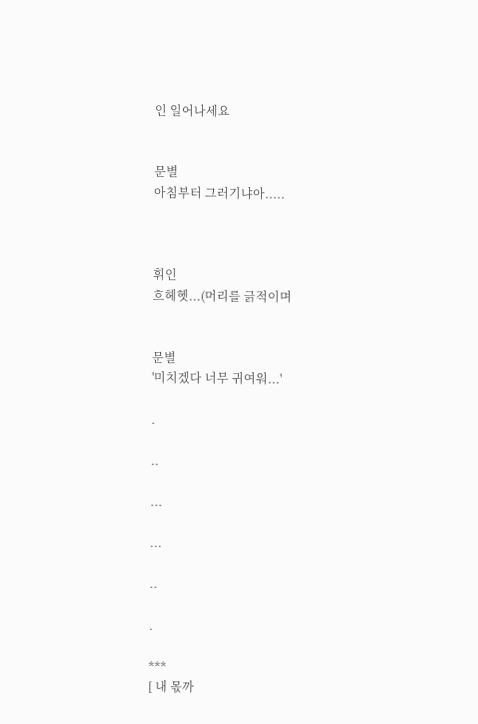인 일어나세요


문별
아침부터 그러기냐아.....



휘인
흐헤헷...(머리를 긁적이며


문별
'미치겠다 너무 귀여워...'

.

..

...

...

..

.

***
[ 내 몫까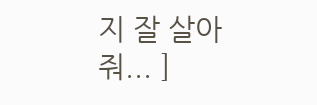지 잘 살아줘... ]